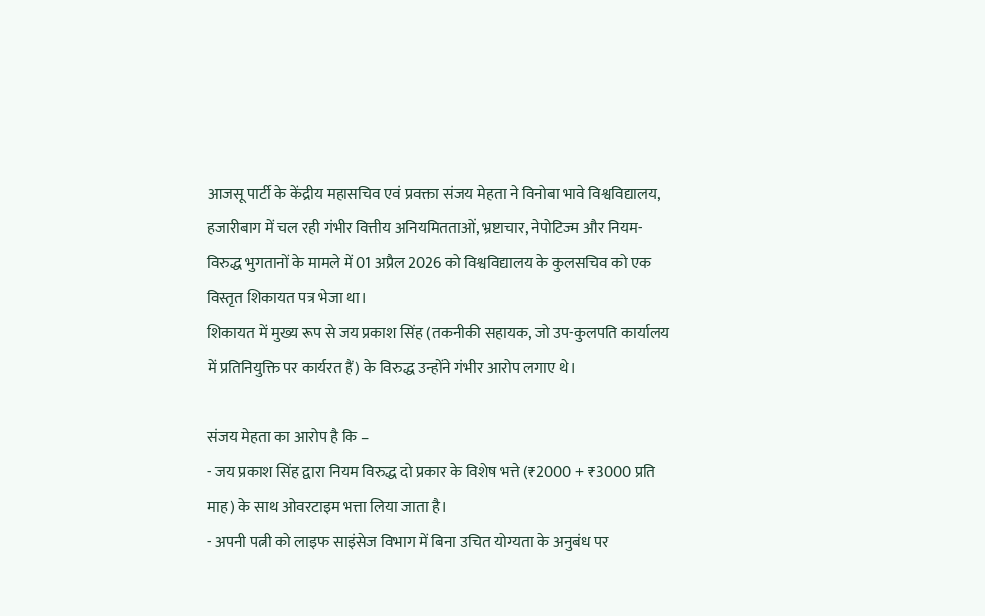आजसू पार्टी के केंद्रीय महासचिव एवं प्रवक्ता संजय मेहता ने विनोबा भावे विश्वविद्यालय, हजारीबाग में चल रही गंभीर वित्तीय अनियमितताओं, भ्रष्टाचार, नेपोटिज्म और नियम-विरुद्ध भुगतानों के मामले में 01 अप्रैल 2026 को विश्वविद्यालय के कुलसचिव को एक विस्तृत शिकायत पत्र भेजा था।
शिकायत में मुख्य रूप से जय प्रकाश सिंह (तकनीकी सहायक, जो उप-कुलपति कार्यालय में प्रतिनियुक्ति पर कार्यरत हैं) के विरुद्ध उन्होंने गंभीर आरोप लगाए थे।

संजय मेहता का आरोप है कि –
- जय प्रकाश सिंह द्वारा नियम विरुद्ध दो प्रकार के विशेष भत्ते (₹2000 + ₹3000 प्रति माह) के साथ ओवरटाइम भत्ता लिया जाता है।
- अपनी पत्नी को लाइफ साइंसेज विभाग में बिना उचित योग्यता के अनुबंध पर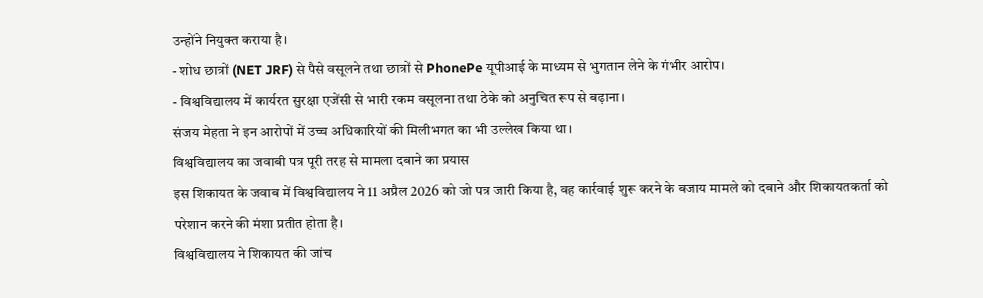उन्होंने नियुक्त कराया है।
- शोध छात्रों (NET JRF) से पैसे वसूलने तथा छात्रों से PhonePe यूपीआई के माध्यम से भुगतान लेने के गंभीर आरोप।
- विश्वविद्यालय में कार्यरत सुरक्षा एजेंसी से भारी रकम वसूलना तथा ठेके को अनुचित रूप से बढ़ाना।
संजय मेहता ने इन आरोपों में उच्च अधिकारियों की मिलीभगत का भी उल्लेख किया था।
विश्वविद्यालय का जवाबी पत्र पूरी तरह से मामला दबाने का प्रयास
इस शिकायत के जवाब में विश्वविद्यालय ने 11 अप्रैल 2026 को जो पत्र जारी किया है, वह कार्रवाई शुरू करने के बजाय मामले को दबाने और शिकायतकर्ता को परेशान करने की मंशा प्रतीत होता है।
विश्वविद्यालय ने शिकायत की जांच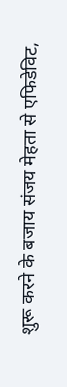शुरू करने के बजाय संजय मेहता से एफिडेविट,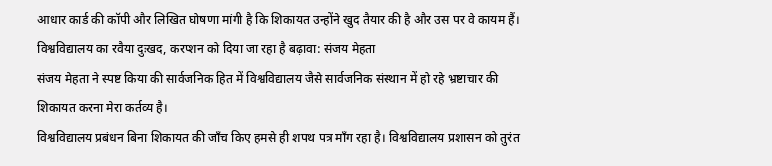आधार कार्ड की कॉपी और लिखित घोषणा मांगी है कि शिकायत उन्होंने खुद तैयार की है और उस पर वे कायम हैं।
विश्वविद्यालय का रवैया दुःखद, करप्शन को दिया जा रहा है बढ़ावा: संजय मेहता
संजय मेहता ने स्पष्ट किया की सार्वजनिक हित में विश्वविद्यालय जैसे सार्वजनिक संस्थान में हो रहे भ्रष्टाचार की शिकायत करना मेरा कर्तव्य है।
विश्वविद्यालय प्रबंधन बिना शिकायत की जाँच किए हमसे ही शपथ पत्र माँग रहा है। विश्वविद्यालय प्रशासन को तुरंत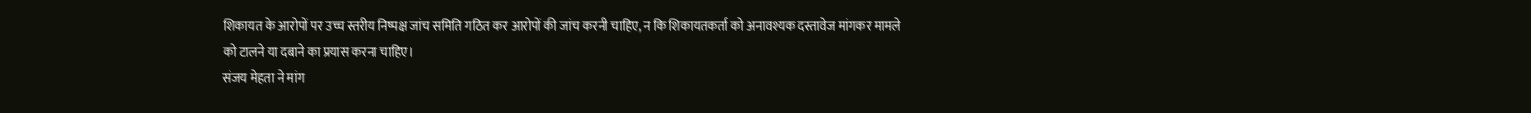शिकायत के आरोपों पर उच्च स्तरीय निष्पक्ष जांच समिति गठित कर आरोपों की जांच करनी चाहिए, न कि शिकायतकर्ता को अनावश्यक दस्तावेज मांगकर मामले को टालने या दबाने का प्रयास करना चाहिए।
संजय मेहता ने मांग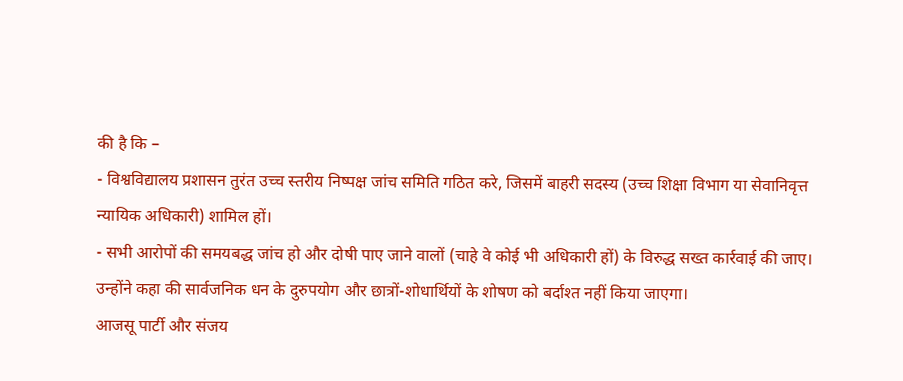की है कि –
- विश्वविद्यालय प्रशासन तुरंत उच्च स्तरीय निष्पक्ष जांच समिति गठित करे, जिसमें बाहरी सदस्य (उच्च शिक्षा विभाग या सेवानिवृत्त न्यायिक अधिकारी) शामिल हों।
- सभी आरोपों की समयबद्ध जांच हो और दोषी पाए जाने वालों (चाहे वे कोई भी अधिकारी हों) के विरुद्ध सख्त कार्रवाई की जाए।
उन्होंने कहा की सार्वजनिक धन के दुरुपयोग और छात्रों-शोधार्थियों के शोषण को बर्दाश्त नहीं किया जाएगा।
आजसू पार्टी और संजय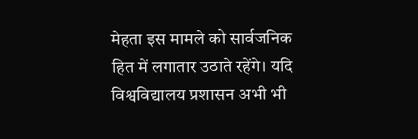मेहता इस मामले को सार्वजनिक हित में लगातार उठाते रहेंगे। यदि विश्वविद्यालय प्रशासन अभी भी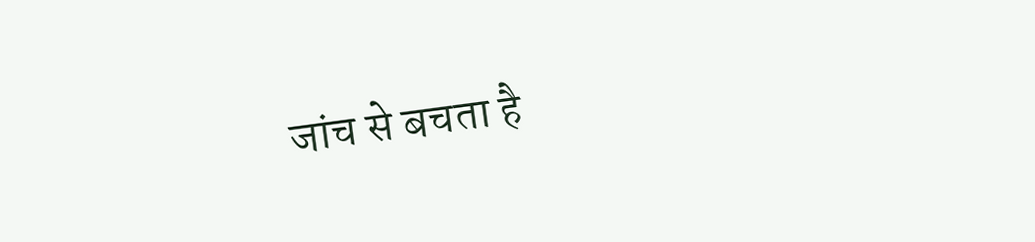जांच से बचता है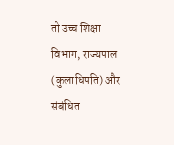तो उच्च शिक्षा विभाग, राज्यपाल (कुलाधिपति) और संबंधित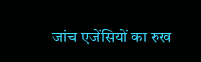जांच एजेंसियों का रुख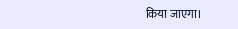किया जाएगा।